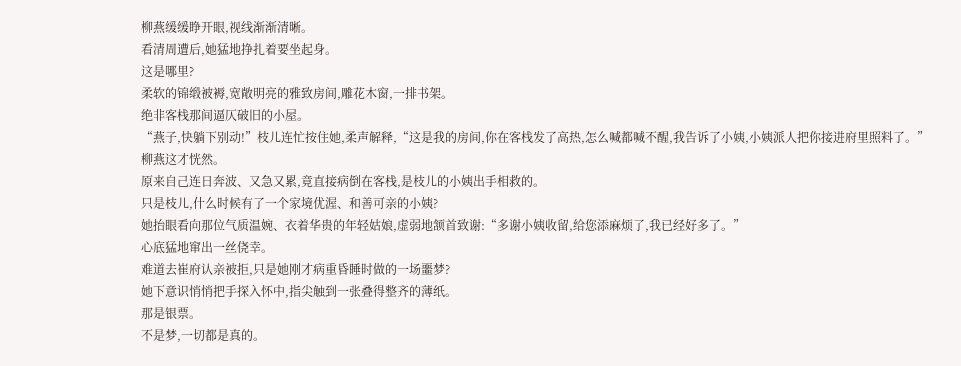柳燕缓缓睁开眼,视线渐渐清晰。
看清周遭后,她猛地挣扎着要坐起身。
这是哪里?
柔软的锦缎被褥,宽敞明亮的雅致房间,雕花木窗,一排书架。
绝非客栈那间逼仄破旧的小屋。
“燕子,快躺下别动!”枝儿连忙按住她,柔声解释,“这是我的房间,你在客栈发了高热,怎么喊都喊不醒,我告诉了小姨,小姨派人把你接进府里照料了。”
柳燕这才恍然。
原来自己连日奔波、又急又累,竟直接病倒在客栈,是枝儿的小姨出手相救的。
只是枝儿,什么时候有了一个家境优渥、和善可亲的小姨?
她抬眼看向那位气质温婉、衣着华贵的年轻姑娘,虚弱地颔首致谢:“多谢小姨收留,给您添麻烦了,我已经好多了。”
心底猛地窜出一丝侥幸。
难道去崔府认亲被拒,只是她刚才病重昏睡时做的一场噩梦?
她下意识悄悄把手探入怀中,指尖触到一张叠得整齐的薄纸。
那是银票。
不是梦,一切都是真的。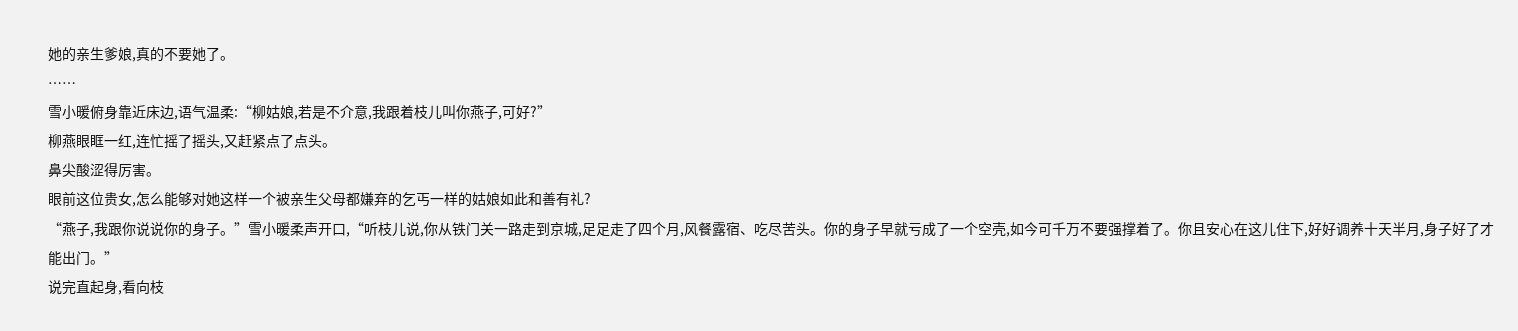她的亲生爹娘,真的不要她了。
……
雪小暖俯身靠近床边,语气温柔:“柳姑娘,若是不介意,我跟着枝儿叫你燕子,可好?”
柳燕眼眶一红,连忙摇了摇头,又赶紧点了点头。
鼻尖酸涩得厉害。
眼前这位贵女,怎么能够对她这样一个被亲生父母都嫌弃的乞丐一样的姑娘如此和善有礼?
“燕子,我跟你说说你的身子。”雪小暖柔声开口,“听枝儿说,你从铁门关一路走到京城,足足走了四个月,风餐露宿、吃尽苦头。你的身子早就亏成了一个空壳,如今可千万不要强撑着了。你且安心在这儿住下,好好调养十天半月,身子好了才能出门。”
说完直起身,看向枝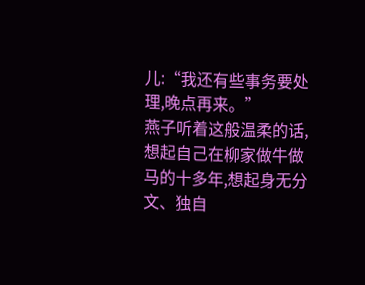儿:“我还有些事务要处理,晚点再来。”
燕子听着这般温柔的话,想起自己在柳家做牛做马的十多年,想起身无分文、独自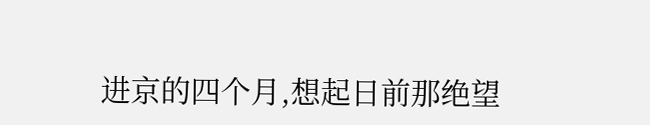进京的四个月,想起日前那绝望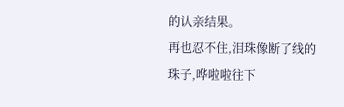的认亲结果。
再也忍不住,泪珠像断了线的珠子,哗啦啦往下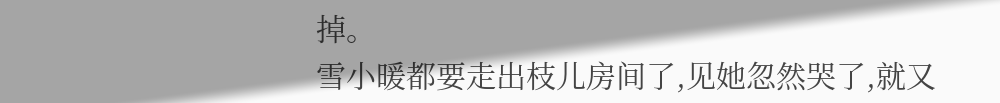掉。
雪小暖都要走出枝儿房间了,见她忽然哭了,就又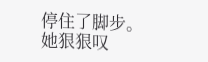停住了脚步。
她狠狠叹